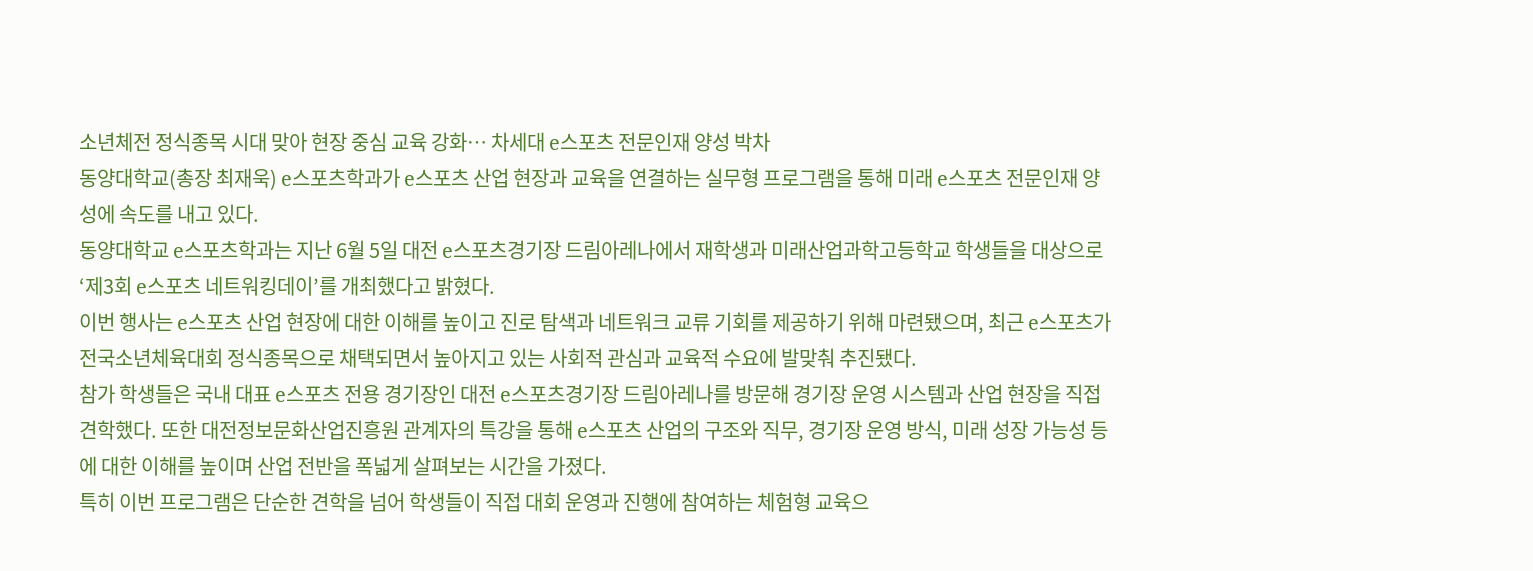소년체전 정식종목 시대 맞아 현장 중심 교육 강화… 차세대 e스포츠 전문인재 양성 박차
동양대학교(총장 최재욱) e스포츠학과가 e스포츠 산업 현장과 교육을 연결하는 실무형 프로그램을 통해 미래 e스포츠 전문인재 양성에 속도를 내고 있다.
동양대학교 e스포츠학과는 지난 6월 5일 대전 e스포츠경기장 드림아레나에서 재학생과 미래산업과학고등학교 학생들을 대상으로 ‘제3회 e스포츠 네트워킹데이’를 개최했다고 밝혔다.
이번 행사는 e스포츠 산업 현장에 대한 이해를 높이고 진로 탐색과 네트워크 교류 기회를 제공하기 위해 마련됐으며, 최근 e스포츠가 전국소년체육대회 정식종목으로 채택되면서 높아지고 있는 사회적 관심과 교육적 수요에 발맞춰 추진됐다.
참가 학생들은 국내 대표 e스포츠 전용 경기장인 대전 e스포츠경기장 드림아레나를 방문해 경기장 운영 시스템과 산업 현장을 직접 견학했다. 또한 대전정보문화산업진흥원 관계자의 특강을 통해 e스포츠 산업의 구조와 직무, 경기장 운영 방식, 미래 성장 가능성 등에 대한 이해를 높이며 산업 전반을 폭넓게 살펴보는 시간을 가졌다.
특히 이번 프로그램은 단순한 견학을 넘어 학생들이 직접 대회 운영과 진행에 참여하는 체험형 교육으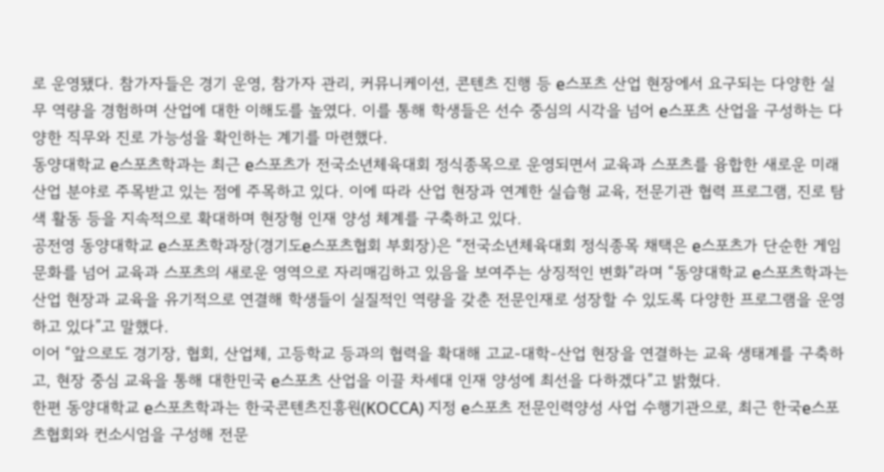로 운영됐다. 참가자들은 경기 운영, 참가자 관리, 커뮤니케이션, 콘텐츠 진행 등 e스포츠 산업 현장에서 요구되는 다양한 실무 역량을 경험하며 산업에 대한 이해도를 높였다. 이를 통해 학생들은 선수 중심의 시각을 넘어 e스포츠 산업을 구성하는 다양한 직무와 진로 가능성을 확인하는 계기를 마련했다.
동양대학교 e스포츠학과는 최근 e스포츠가 전국소년체육대회 정식종목으로 운영되면서 교육과 스포츠를 융합한 새로운 미래산업 분야로 주목받고 있는 점에 주목하고 있다. 이에 따라 산업 현장과 연계한 실습형 교육, 전문기관 협력 프로그램, 진로 탐색 활동 등을 지속적으로 확대하며 현장형 인재 양성 체계를 구축하고 있다.
공전영 동양대학교 e스포츠학과장(경기도e스포츠협회 부회장)은 “전국소년체육대회 정식종목 채택은 e스포츠가 단순한 게임 문화를 넘어 교육과 스포츠의 새로운 영역으로 자리매김하고 있음을 보여주는 상징적인 변화”라며 “동양대학교 e스포츠학과는 산업 현장과 교육을 유기적으로 연결해 학생들이 실질적인 역량을 갖춘 전문인재로 성장할 수 있도록 다양한 프로그램을 운영하고 있다”고 말했다.
이어 “앞으로도 경기장, 협회, 산업체, 고등학교 등과의 협력을 확대해 고교-대학-산업 현장을 연결하는 교육 생태계를 구축하고, 현장 중심 교육을 통해 대한민국 e스포츠 산업을 이끌 차세대 인재 양성에 최선을 다하겠다”고 밝혔다.
한편 동양대학교 e스포츠학과는 한국콘텐츠진흥원(KOCCA) 지정 e스포츠 전문인력양성 사업 수행기관으로, 최근 한국e스포츠협회와 컨소시엄을 구성해 전문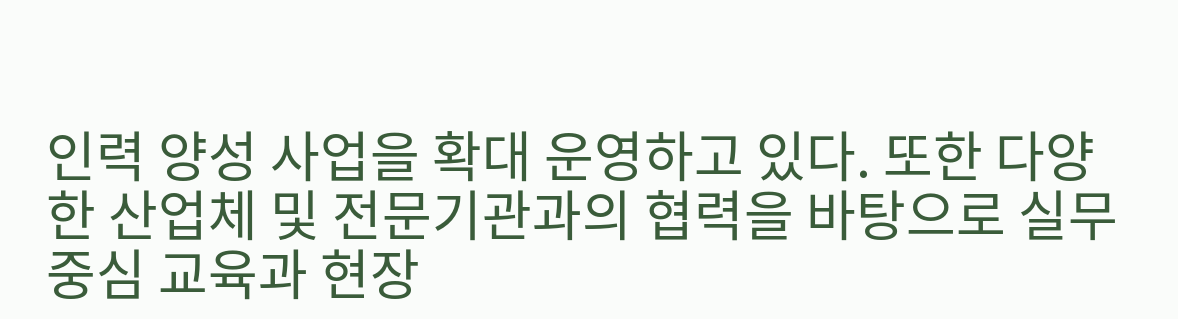인력 양성 사업을 확대 운영하고 있다. 또한 다양한 산업체 및 전문기관과의 협력을 바탕으로 실무 중심 교육과 현장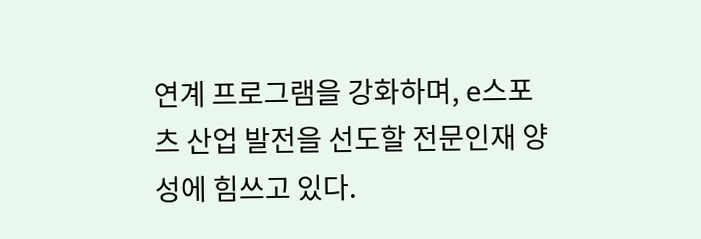연계 프로그램을 강화하며, e스포츠 산업 발전을 선도할 전문인재 양성에 힘쓰고 있다.